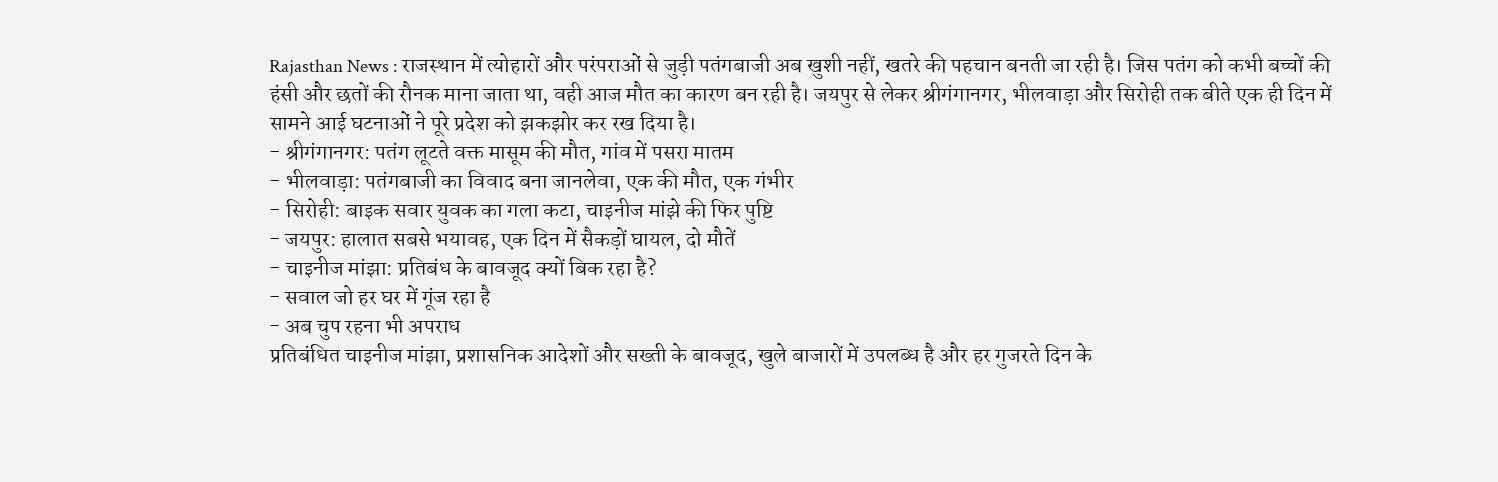Rajasthan News : राजस्थान में त्योहारों और परंपराओं से जुड़ी पतंगबाजी अब खुशी नहीं, खतरे की पहचान बनती जा रही है। जिस पतंग को कभी बच्चों की हंसी और छतों की रौनक माना जाता था, वही आज मौत का कारण बन रही है। जयपुर से लेकर श्रीगंगानगर, भीलवाड़ा और सिरोही तक बीते एक ही दिन में सामने आई घटनाओं ने पूरे प्रदेश को झकझोर कर रख दिया है।
- श्रीगंगानगर: पतंग लूटते वक्त मासूम की मौत, गांव में पसरा मातम
- भीलवाड़ा: पतंगबाजी का विवाद बना जानलेवा, एक की मौत, एक गंभीर
- सिरोही: बाइक सवार युवक का गला कटा, चाइनीज मांझे की फिर पुष्टि
- जयपुर: हालात सबसे भयावह, एक दिन में सैकड़ों घायल, दो मौतें
- चाइनीज मांझा: प्रतिबंध के बावजूद क्यों बिक रहा है?
- सवाल जो हर घर में गूंज रहा है
- अब चुप रहना भी अपराध
प्रतिबंधित चाइनीज मांझा, प्रशासनिक आदेशों और सख्ती के बावजूद, खुले बाजारों में उपलब्ध है और हर गुजरते दिन के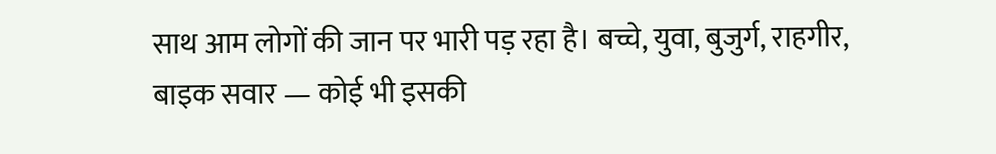साथ आम लोगों की जान पर भारी पड़ रहा है। बच्चे, युवा, बुजुर्ग, राहगीर, बाइक सवार — कोई भी इसकी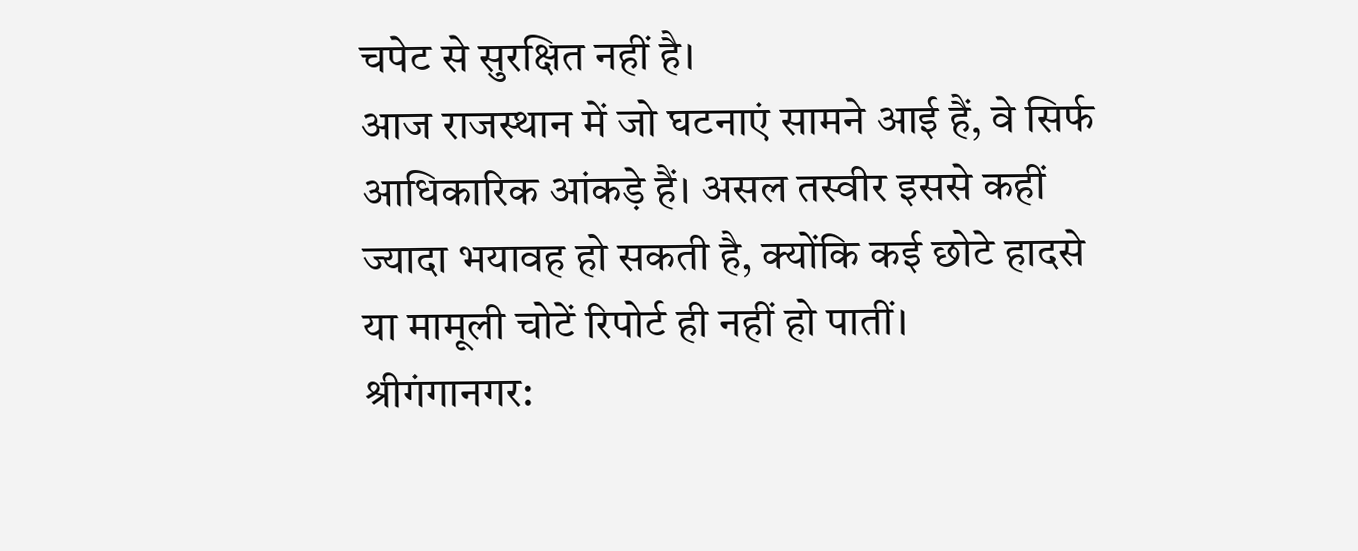चपेट से सुरक्षित नहीं है।
आज राजस्थान में जो घटनाएं सामने आई हैं, वे सिर्फ आधिकारिक आंकड़े हैं। असल तस्वीर इससे कहीं ज्यादा भयावह हो सकती है, क्योंकि कई छोटे हादसे या मामूली चोटें रिपोर्ट ही नहीं हो पातीं।
श्रीगंगानगर: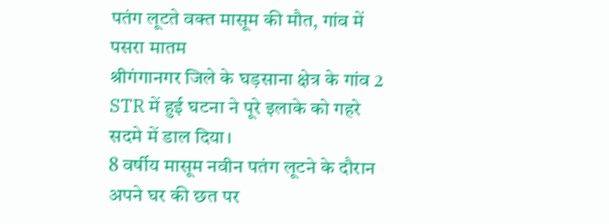पतंग लूटते वक्त मासूम की मौत, गांव में पसरा मातम
श्रीगंगानगर जिले के घड़साना क्षेत्र के गांव 2 STR में हुई घटना ने पूरे इलाके को गहरे सदमे में डाल दिया।
8 वर्षीय मासूम नवीन पतंग लूटने के दौरान अपने घर की छत पर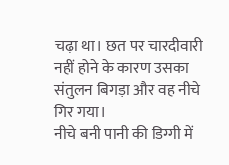चढ़ा था। छत पर चारदीवारी नहीं होने के कारण उसका संतुलन बिगड़ा और वह नीचे गिर गया।
नीचे बनी पानी की डिग्गी में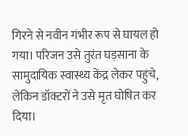गिरने से नवीन गंभीर रूप से घायल हो गया। परिजन उसे तुरंत घड़साना के सामुदायिक स्वास्थ्य केंद्र लेकर पहुंचे, लेकिन डॉक्टरों ने उसे मृत घोषित कर दिया।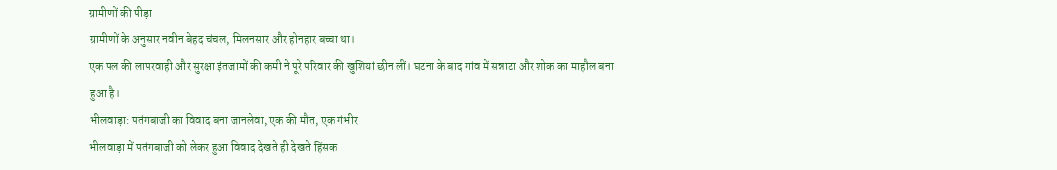ग्रामीणों की पीड़ा
ग्रामीणों के अनुसार नवीन बेहद चंचल, मिलनसार और होनहार बच्चा था।
एक पल की लापरवाही और सुरक्षा इंतजामों की कमी ने पूरे परिवार की खुशियां छीन लीं। घटना के बाद गांव में सन्नाटा और शोक का माहौल बना हुआ है।
भीलवाड़ा: पतंगबाजी का विवाद बना जानलेवा, एक की मौत, एक गंभीर
भीलवाड़ा में पतंगबाजी को लेकर हुआ विवाद देखते ही देखते हिंसक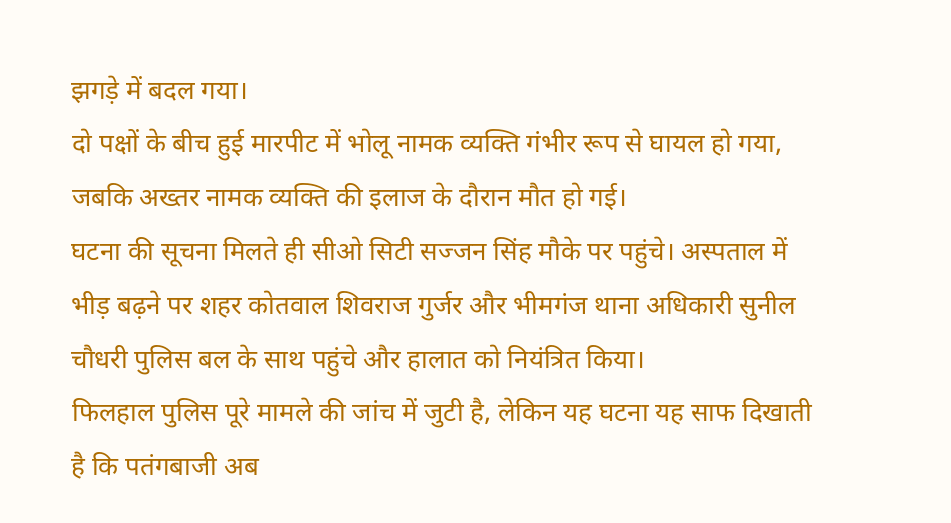झगड़े में बदल गया।
दो पक्षों के बीच हुई मारपीट में भोलू नामक व्यक्ति गंभीर रूप से घायल हो गया, जबकि अख्तर नामक व्यक्ति की इलाज के दौरान मौत हो गई।
घटना की सूचना मिलते ही सीओ सिटी सज्जन सिंह मौके पर पहुंचे। अस्पताल में भीड़ बढ़ने पर शहर कोतवाल शिवराज गुर्जर और भीमगंज थाना अधिकारी सुनील चौधरी पुलिस बल के साथ पहुंचे और हालात को नियंत्रित किया।
फिलहाल पुलिस पूरे मामले की जांच में जुटी है, लेकिन यह घटना यह साफ दिखाती है कि पतंगबाजी अब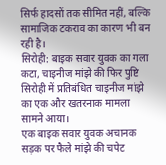सिर्फ हादसों तक सीमित नहीं, बल्कि सामाजिक टकराव का कारण भी बन रही है।
सिरोही: बाइक सवार युवक का गला कटा, चाइनीज मांझे की फिर पुष्टि
सिरोही में प्रतिबंधित चाइनीज मांझे का एक और खतरनाक मामला सामने आया।
एक बाइक सवार युवक अचानक सड़क पर फैले मांझे की चपेट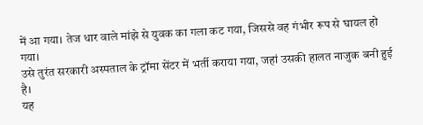में आ गया। तेज धार वाले मांझे से युवक का गला कट गया, जिससे वह गंभीर रूप से घायल हो गया।
उसे तुरंत सरकारी अस्पताल के ट्रॉमा सेंटर में भर्ती कराया गया, जहां उसकी हालत नाजुक बनी हुई है।
यह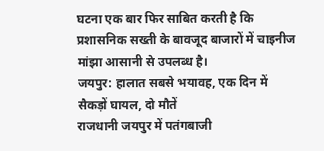घटना एक बार फिर साबित करती है कि प्रशासनिक सख्ती के बावजूद बाजारों में चाइनीज मांझा आसानी से उपलब्ध है।
जयपुर: हालात सबसे भयावह, एक दिन में सैकड़ों घायल, दो मौतें
राजधानी जयपुर में पतंगबाजी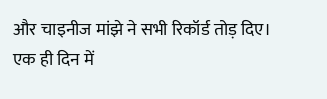और चाइनीज मांझे ने सभी रिकॉर्ड तोड़ दिए।
एक ही दिन में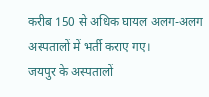करीब 150 से अधिक घायल अलग-अलग अस्पतालों में भर्ती कराए गए।
जयपुर के अस्पतालों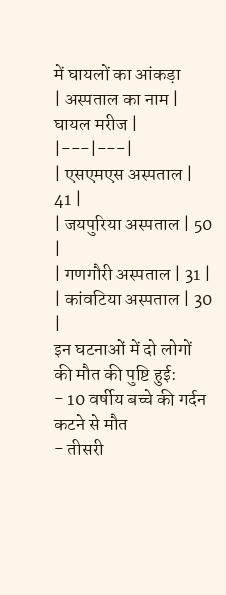में घायलों का आंकड़ा
| अस्पताल का नाम | घायल मरीज |
|---|---|
| एसएमएस अस्पताल | 41 |
| जयपुरिया अस्पताल | 50 |
| गणगौरी अस्पताल | 31 |
| कांवटिया अस्पताल | 30 |
इन घटनाओं में दो लोगों की मौत की पुष्टि हुई:
- 10 वर्षीय बच्चे की गर्दन कटने से मौत
- तीसरी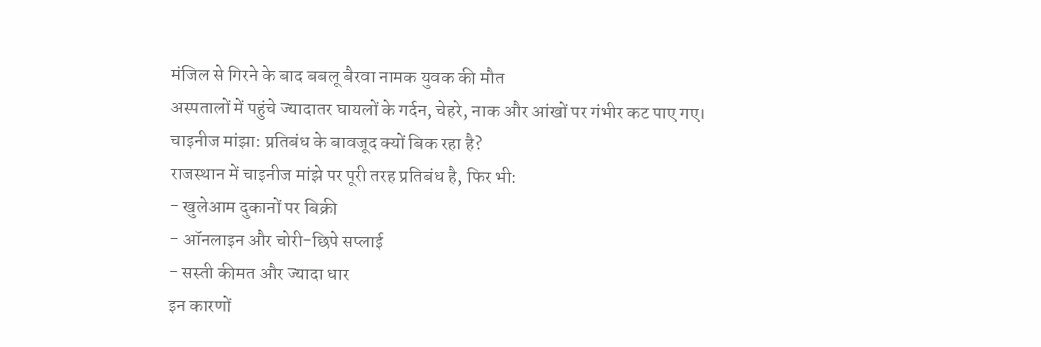मंजिल से गिरने के बाद बबलू बैरवा नामक युवक की मौत
अस्पतालों में पहुंचे ज्यादातर घायलों के गर्दन, चेहरे, नाक और आंखों पर गंभीर कट पाए गए।
चाइनीज मांझा: प्रतिबंध के बावजूद क्यों बिक रहा है?
राजस्थान में चाइनीज मांझे पर पूरी तरह प्रतिबंध है, फिर भी:
- खुलेआम दुकानों पर बिक्री
- ऑनलाइन और चोरी-छिपे सप्लाई
- सस्ती कीमत और ज्यादा धार
इन कारणों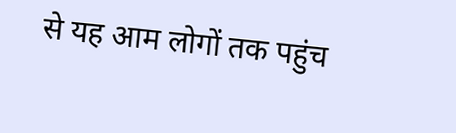से यह आम लोगों तक पहुंच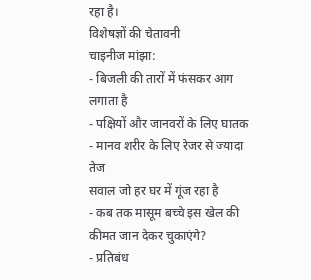रहा है।
विशेषज्ञों की चेतावनी
चाइनीज मांझा:
- बिजली की तारों में फंसकर आग लगाता है
- पक्षियों और जानवरों के लिए घातक
- मानव शरीर के लिए रेजर से ज्यादा तेज
सवाल जो हर घर में गूंज रहा है
- कब तक मासूम बच्चे इस खेल की कीमत जान देकर चुकाएंगे?
- प्रतिबंध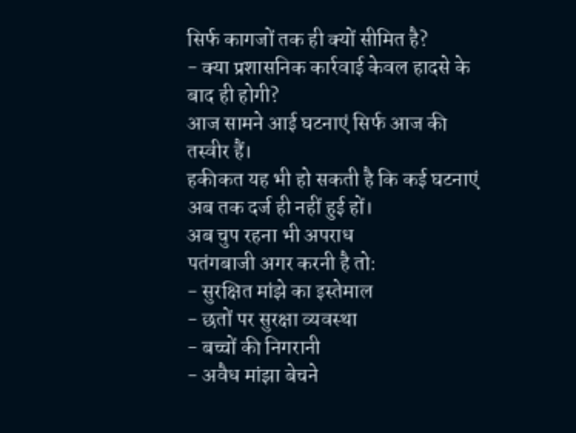सिर्फ कागजों तक ही क्यों सीमित है?
- क्या प्रशासनिक कार्रवाई केवल हादसे के बाद ही होगी?
आज सामने आई घटनाएं सिर्फ आज की तस्वीर हैं।
हकीकत यह भी हो सकती है कि कई घटनाएं अब तक दर्ज ही नहीं हुई हों।
अब चुप रहना भी अपराध
पतंगबाजी अगर करनी है तो:
- सुरक्षित मांझे का इस्तेमाल
- छतों पर सुरक्षा व्यवस्था
- बच्चों की निगरानी
- अवैध मांझा बेचने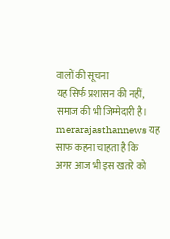वालों की सूचना
यह सिर्फ प्रशासन की नहीं, समाज की भी जिम्मेदारी है।
merarajasthannews यह साफ कहना चाहता है कि
अगर आज भी इस खतरे को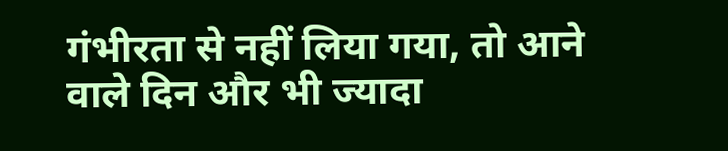गंभीरता से नहीं लिया गया, तो आने वाले दिन और भी ज्यादा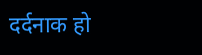दर्दनाक हो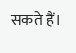सकते हैं।